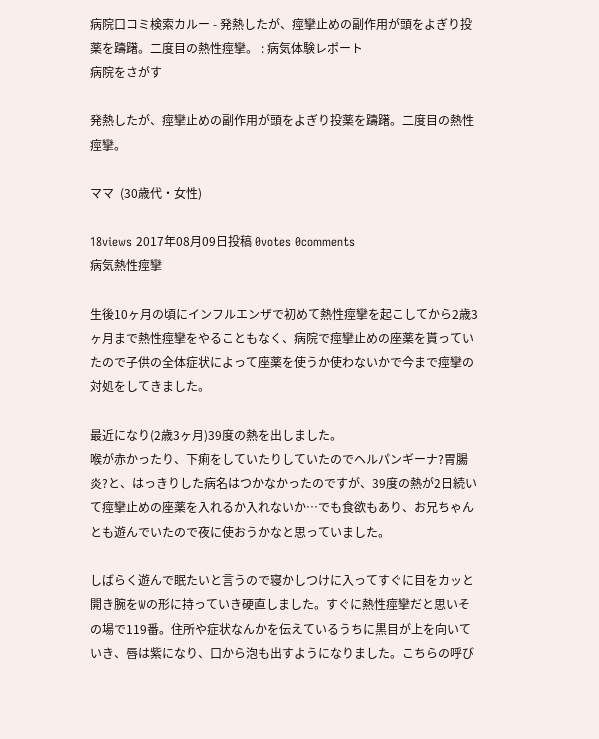病院口コミ検索カルー - 発熱したが、痙攣止めの副作用が頭をよぎり投薬を躊躇。二度目の熱性痙攣。 : 病気体験レポート
病院をさがす

発熱したが、痙攣止めの副作用が頭をよぎり投薬を躊躇。二度目の熱性痙攣。

ママ  (30歳代・女性)

18views 2017年08月09日投稿 0votes 0comments
病気熱性痙攣

生後10ヶ月の頃にインフルエンザで初めて熱性痙攣を起こしてから2歳3ヶ月まで熱性痙攣をやることもなく、病院で痙攣止めの座薬を貰っていたので子供の全体症状によって座薬を使うか使わないかで今まで痙攣の対処をしてきました。

最近になり(2歳3ヶ月)39度の熱を出しました。
喉が赤かったり、下痢をしていたりしていたのでヘルパンギーナ?胃腸炎?と、はっきりした病名はつかなかったのですが、39度の熱が2日続いて痙攣止めの座薬を入れるか入れないか…でも食欲もあり、お兄ちゃんとも遊んでいたので夜に使おうかなと思っていました。

しばらく遊んで眠たいと言うので寝かしつけに入ってすぐに目をカッと開き腕をWの形に持っていき硬直しました。すぐに熱性痙攣だと思いその場で119番。住所や症状なんかを伝えているうちに黒目が上を向いていき、唇は紫になり、口から泡も出すようになりました。こちらの呼び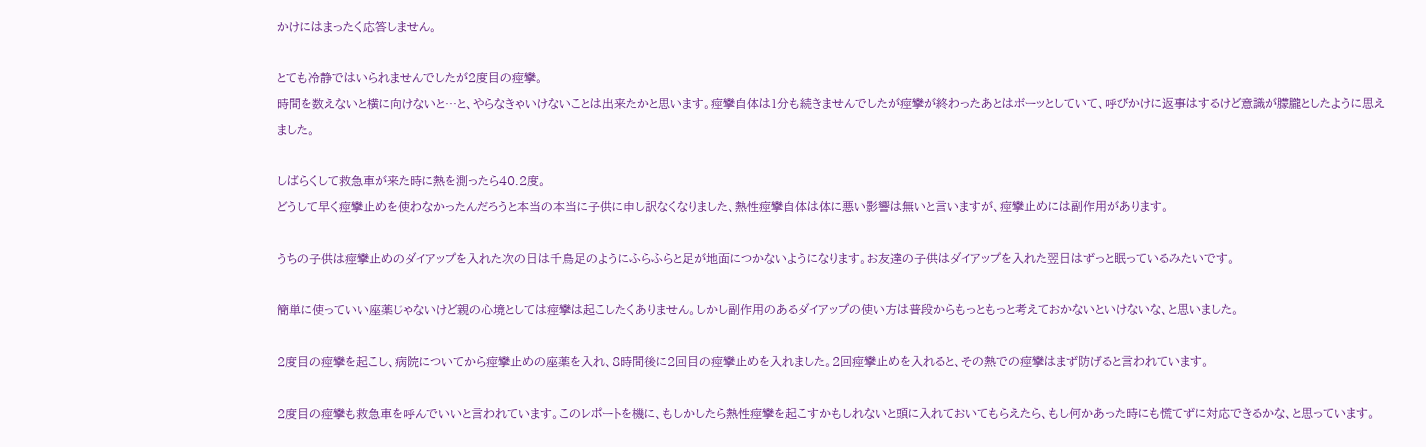かけにはまったく応答しません。

とても冷静ではいられませんでしたが2度目の痙攣。
時間を数えないと横に向けないと…と、やらなきゃいけないことは出来たかと思います。痙攣自体は1分も続きませんでしたが痙攣が終わったあとはボーッとしていて、呼びかけに返事はするけど意識が朦朧としたように思えました。

しばらくして救急車が来た時に熱を測ったら40.2度。
どうして早く痙攣止めを使わなかったんだろうと本当の本当に子供に申し訳なくなりました、熱性痙攣自体は体に悪い影響は無いと言いますが、痙攣止めには副作用があります。

うちの子供は痙攣止めのダイアップを入れた次の日は千鳥足のようにふらふらと足が地面につかないようになります。お友達の子供はダイアップを入れた翌日はずっと眠っているみたいです。

簡単に使っていい座薬じゃないけど親の心境としては痙攣は起こしたくありません。しかし副作用のあるダイアップの使い方は普段からもっともっと考えておかないといけないな、と思いました。

2度目の痙攣を起こし、病院についてから痙攣止めの座薬を入れ、8時間後に2回目の痙攣止めを入れました。2回痙攣止めを入れると、その熱での痙攣はまず防げると言われています。

2度目の痙攣も救急車を呼んでいいと言われています。このレポートを機に、もしかしたら熱性痙攣を起こすかもしれないと頭に入れておいてもらえたら、もし何かあった時にも慌てずに対応できるかな、と思っています。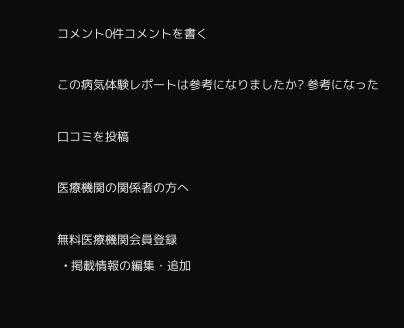コメント0件コメントを書く

この病気体験レポートは参考になりましたか? 参考になった

口コミを投稿

医療機関の関係者の方へ

無料医療機関会員登録
  • 掲載情報の編集・追加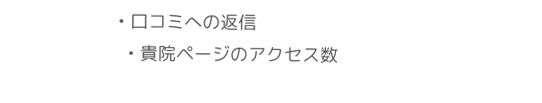• 口コミへの返信
  • 貴院ページのアクセス数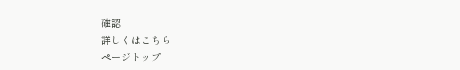確認
詳しくはこちら
ページトップ